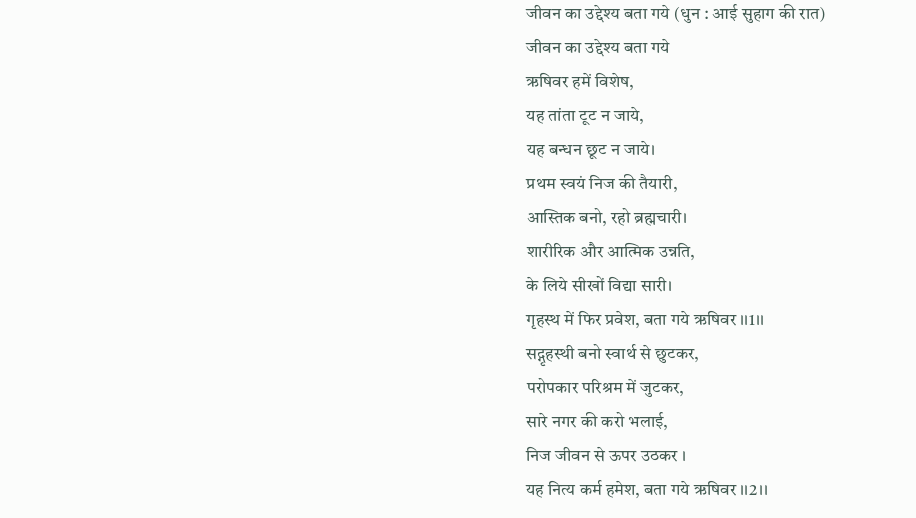जीवन का उद्देश्य बता गये (धुन : आई सुहाग की रात)
जीवन का उद्देश्य बता गये
ऋषिवर हमें विशेष,
यह तांता टूट न जाये,
यह बन्धन छूट न जाये।
प्रथम स्वयं निज की तैयारी,
आस्तिक बनो, रहो ब्रह्मचारी।
शारीरिक और आत्मिक उन्नति,
के लिये सीखों विद्या सारी।
गृहस्थ में फिर प्रवेश, बता गये ऋषिवर ।।1।।
सद्गृहस्थी बनो स्वार्थ से छुटकर,
परोपकार परिश्रम में जुटकर,
सारे नगर की करो भलाई,
निज जीवन से ऊपर उठकर ।
यह नित्य कर्म हमेश, बता गये ऋषिवर ।।2।।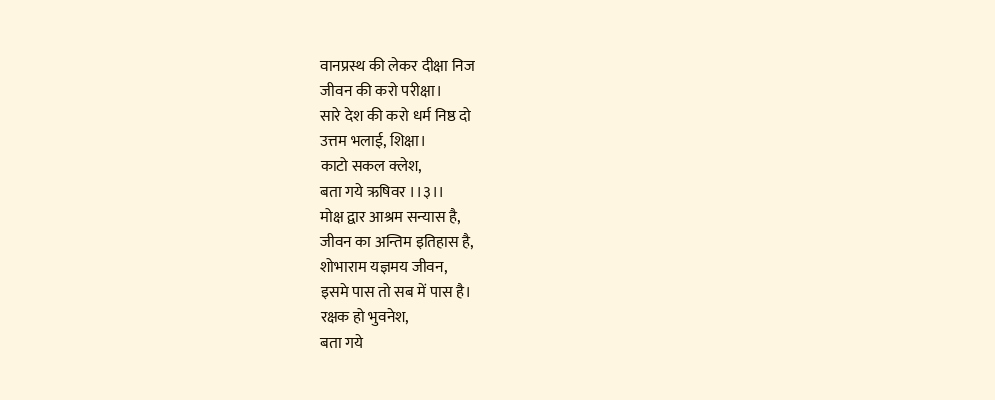वानप्रस्थ की लेकर दीक्षा निज
जीवन की करो परीक्षा।
सारे देश की करो धर्म निष्ठ दो
उत्तम भलाई, शिक्षा।
काटो सकल क्लेश,
बता गये ऋषिवर ।।३।।
मोक्ष द्वार आश्रम सन्यास है,
जीवन का अन्तिम इतिहास है,
शोभाराम यज्ञमय जीवन,
इसमे पास तो सब में पास है।
रक्षक हो भुवनेश,
बता गये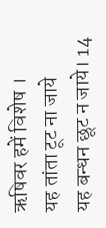ऋषिवर हमें विशेष ।
यह तांता टूट ना जाये
यह बन्धन छूट न जाये। 14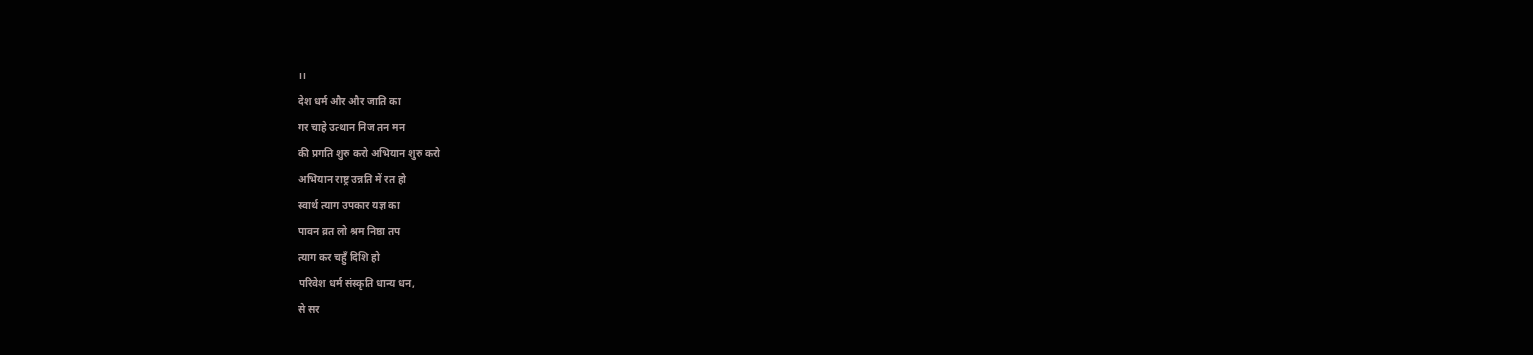।।
देश धर्म और और जाति का
गर चाहे उत्थान निज तन मन
की प्रगति शुरु करो अभियान शुरु करो
अभियान राष्ट्र उन्नति में रत हो
स्वार्थ त्याग उपकार यज्ञ का
पावन व्रत लो श्रम निष्ठा तप
त्याग कर चहुँ दिशि हो
परिवेश धर्म संस्कृति धान्य धन,
से सर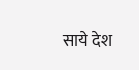साये देश